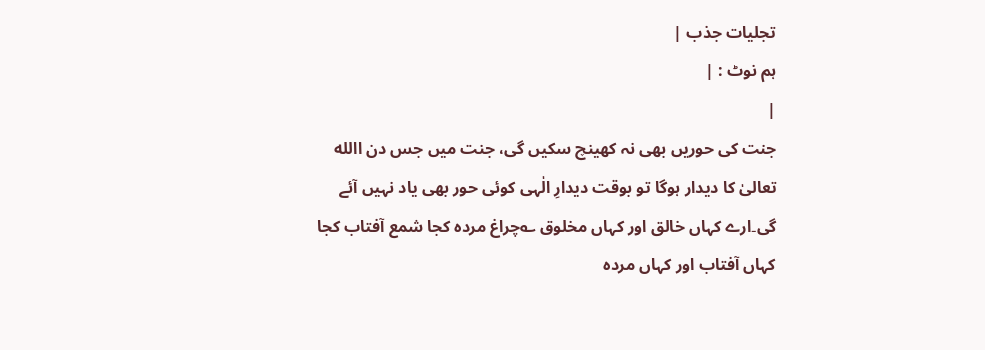تجلیات جذب |
ہم نوٹ : |
|
جنت کی حوریں بھی نہ کھینچ سکیں گی، جنت میں جس دن االله تعالیٰ کا دیدار ہوگا تو بوقت دیدارِ الٰہی کوئی حور بھی یاد نہیں آئے گی۔ارے کہاں خالق اور کہاں مخلوق ؎چراغ مردہ کجا شمع آفتاب کجا کہاں آفتاب اور کہاں مردہ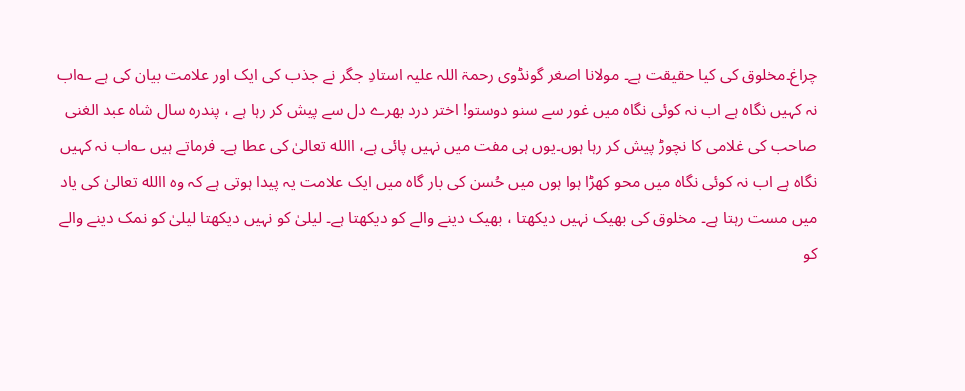چراغ۔مخلوق کی کیا حقیقت ہے۔ مولانا اصغر گونڈوی رحمۃ اللہ علیہ استادِ جگر نے جذب کی ایک اور علامت بیان کی ہے ؎اب نہ کہیں نگاہ ہے اب نہ کوئی نگاہ میں غور سے سنو دوستو! اختر درد بھرے دل سے پیش کر رہا ہے ، پندرہ سال شاہ عبد الغنی صاحب کی غلامی کا نچوڑ پیش کر رہا ہوں۔یوں ہی مفت میں نہیں پائی ہے، االله تعالیٰ کی عطا ہے۔ فرماتے ہیں ؎اب نہ کہیں نگاہ ہے اب نہ کوئی نگاہ میں محو کھڑا ہوا ہوں میں حُسن کی بار گاہ میں ایک علامت یہ پیدا ہوتی ہے کہ وہ االله تعالیٰ کی یاد میں مست رہتا ہے۔ مخلوق کی بھیک نہیں دیکھتا ، بھیک دینے والے کو دیکھتا ہے۔ لیلیٰ کو نہیں دیکھتا لیلیٰ کو نمک دینے والے کو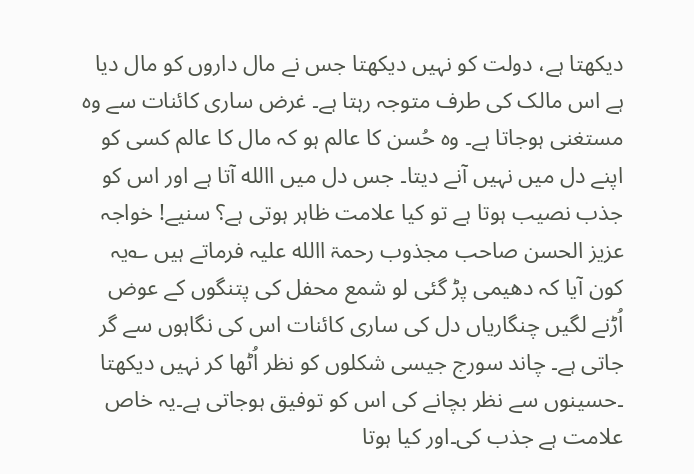دیکھتا ہے، دولت کو نہیں دیکھتا جس نے مال داروں کو مال دیا ہے اس مالک کی طرف متوجہ رہتا ہے۔ غرض ساری کائنات سے وہ مستغنی ہوجاتا ہے۔ وہ حُسن کا عالم ہو کہ مال کا عالم کسی کو اپنے دل میں نہیں آنے دیتا۔ جس دل میں االله آتا ہے اور اس کو جذب نصیب ہوتا ہے تو کیا علامت ظاہر ہوتی ہے؟ سنیے! خواجہ عزیز الحسن صاحب مجذوب رحمۃ االله علیہ فرماتے ہیں ؎یہ کون آیا کہ دھیمی پڑ گئی لو شمع محفل کی پتنگوں کے عوض اُڑنے لگیں چنگاریاں دل کی ساری کائنات اس کی نگاہوں سے گر جاتی ہے۔ چاند سورج جیسی شکلوں کو نظر اُٹھا کر نہیں دیکھتا ۔حسینوں سے نظر بچانے کی اس کو توفیق ہوجاتی ہے۔یہ خاص علامت ہے جذب کی۔اور کیا ہوتا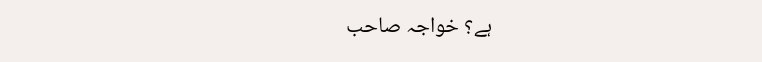ہے؟ خواجہ صاحب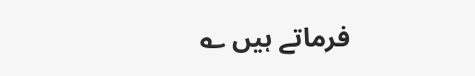فرماتے ہیں ؎